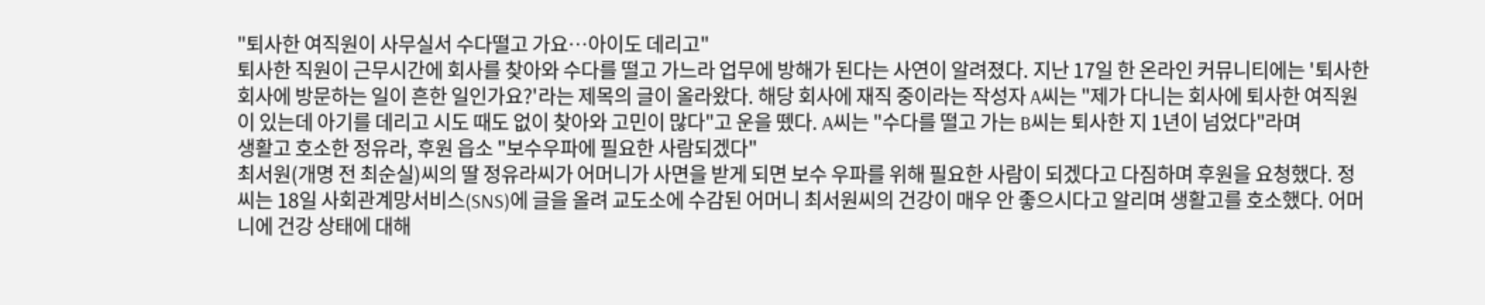"퇴사한 여직원이 사무실서 수다떨고 가요…아이도 데리고"
퇴사한 직원이 근무시간에 회사를 찾아와 수다를 떨고 가느라 업무에 방해가 된다는 사연이 알려졌다. 지난 17일 한 온라인 커뮤니티에는 '퇴사한 회사에 방문하는 일이 흔한 일인가요?'라는 제목의 글이 올라왔다. 해당 회사에 재직 중이라는 작성자 A씨는 "제가 다니는 회사에 퇴사한 여직원이 있는데 아기를 데리고 시도 때도 없이 찾아와 고민이 많다"고 운을 뗐다. A씨는 "수다를 떨고 가는 B씨는 퇴사한 지 1년이 넘었다"라며
생활고 호소한 정유라, 후원 읍소 "보수우파에 필요한 사람되겠다"
최서원(개명 전 최순실)씨의 딸 정유라씨가 어머니가 사면을 받게 되면 보수 우파를 위해 필요한 사람이 되겠다고 다짐하며 후원을 요청했다. 정씨는 18일 사회관계망서비스(SNS)에 글을 올려 교도소에 수감된 어머니 최서원씨의 건강이 매우 안 좋으시다고 알리며 생활고를 호소했다. 어머니에 건강 상태에 대해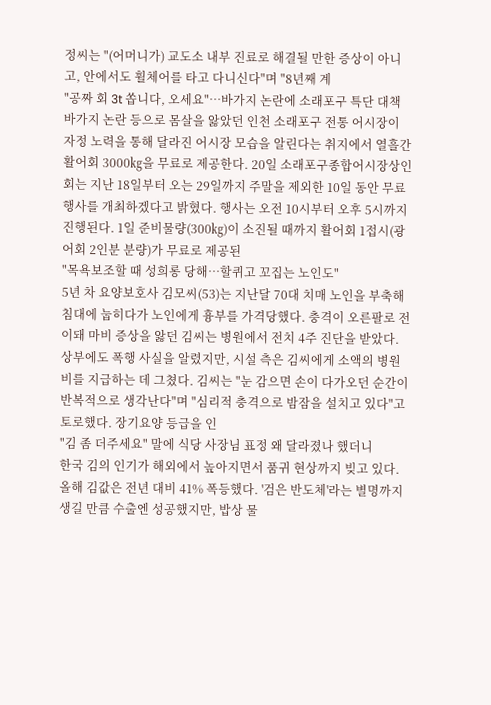정씨는 "(어머니가) 교도소 내부 진료로 해결될 만한 증상이 아니고, 안에서도 휠체어를 타고 다니신다"며 "8년째 계
"공짜 회 3t 쏩니다, 오세요"…바가지 논란에 소래포구 특단 대책
바가지 논란 등으로 몸살을 앓았던 인천 소래포구 전통 어시장이 자정 노력을 통해 달라진 어시장 모습을 알린다는 취지에서 열흘간 활어회 3000㎏을 무료로 제공한다. 20일 소래포구종합어시장상인회는 지난 18일부터 오는 29일까지 주말을 제외한 10일 동안 무료 행사를 개최하겠다고 밝혔다. 행사는 오전 10시부터 오후 5시까지 진행된다. 1일 준비물량(300㎏)이 소진될 때까지 활어회 1접시(광어회 2인분 분량)가 무료로 제공된
"목욕보조할 때 성희롱 당해…할퀴고 꼬집는 노인도"
5년 차 요양보호사 김모씨(53)는 지난달 70대 치매 노인을 부축해 침대에 눕히다가 노인에게 흉부를 가격당했다. 충격이 오른팔로 전이돼 마비 증상을 앓던 김씨는 병원에서 전치 4주 진단을 받았다. 상부에도 폭행 사실을 알렸지만, 시설 측은 김씨에게 소액의 병원비를 지급하는 데 그쳤다. 김씨는 "눈 감으면 손이 다가오던 순간이 반복적으로 생각난다"며 "심리적 충격으로 밤잠을 설치고 있다"고 토로했다. 장기요양 등급을 인
"김 좀 더주세요" 말에 식당 사장님 표정 왜 달라졌나 했더니
한국 김의 인기가 해외에서 높아지면서 품귀 현상까지 빚고 있다. 올해 김값은 전년 대비 41% 폭등했다. '검은 반도체'라는 별명까지 생길 만큼 수출엔 성공했지만, 밥상 물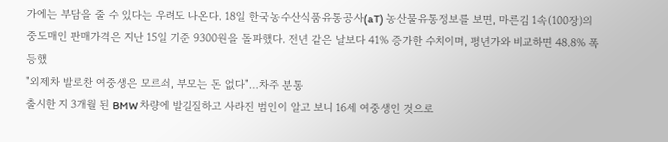가에는 부담을 줄 수 있다는 우려도 나온다. 18일 한국농수산식품유통공사(aT) 농산물유통정보를 보면, 마른김 1속(100장)의 중도매인 판매가격은 지난 15일 기준 9300원을 돌파했다. 전년 같은 날보다 41% 증가한 수치이며, 평년가와 비교하면 48.8% 폭등했
"외제차 발로찬 여중생은 모르쇠, 부모는 돈 없다"…차주 분통
출시한 지 3개월 된 BMW 차량에 발길질하고 사라진 범인이 알고 보니 16세 여중생인 것으로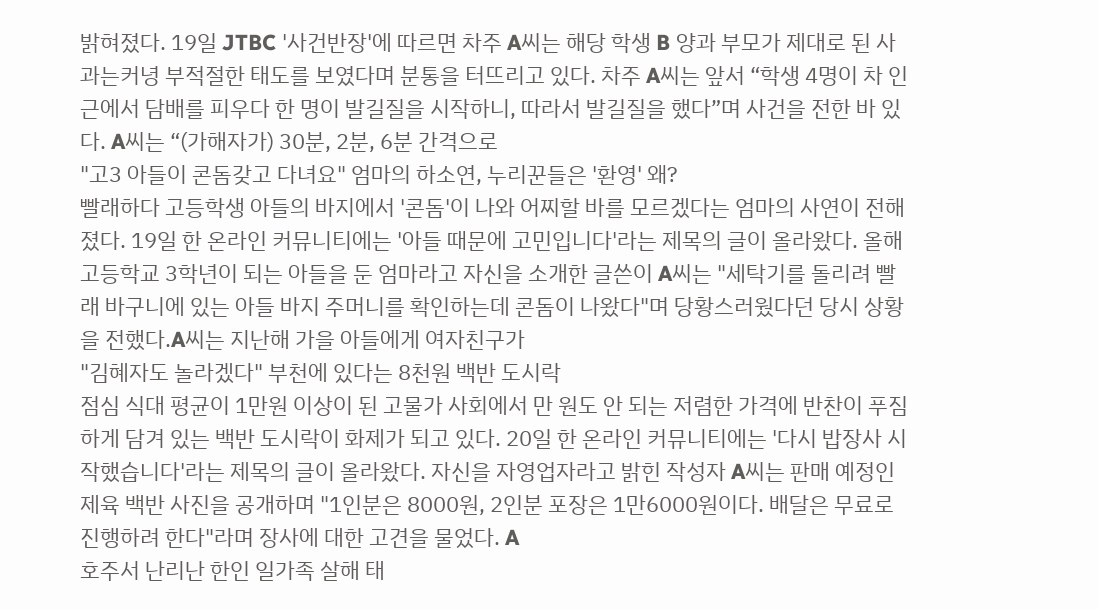밝혀졌다. 19일 JTBC '사건반장'에 따르면 차주 A씨는 해당 학생 B 양과 부모가 제대로 된 사과는커녕 부적절한 태도를 보였다며 분통을 터뜨리고 있다. 차주 A씨는 앞서 “학생 4명이 차 인근에서 담배를 피우다 한 명이 발길질을 시작하니, 따라서 발길질을 했다”며 사건을 전한 바 있다. A씨는 “(가해자가) 30분, 2분, 6분 간격으로
"고3 아들이 콘돔갖고 다녀요" 엄마의 하소연, 누리꾼들은 '환영' 왜?
빨래하다 고등학생 아들의 바지에서 '콘돔'이 나와 어찌할 바를 모르겠다는 엄마의 사연이 전해졌다. 19일 한 온라인 커뮤니티에는 '아들 때문에 고민입니다'라는 제목의 글이 올라왔다. 올해 고등학교 3학년이 되는 아들을 둔 엄마라고 자신을 소개한 글쓴이 A씨는 "세탁기를 돌리려 빨래 바구니에 있는 아들 바지 주머니를 확인하는데 콘돔이 나왔다"며 당황스러웠다던 당시 상황을 전했다.A씨는 지난해 가을 아들에게 여자친구가
"김혜자도 놀라겠다" 부천에 있다는 8천원 백반 도시락
점심 식대 평균이 1만원 이상이 된 고물가 사회에서 만 원도 안 되는 저렴한 가격에 반찬이 푸짐하게 담겨 있는 백반 도시락이 화제가 되고 있다. 20일 한 온라인 커뮤니티에는 '다시 밥장사 시작했습니다'라는 제목의 글이 올라왔다. 자신을 자영업자라고 밝힌 작성자 A씨는 판매 예정인 제육 백반 사진을 공개하며 "1인분은 8000원, 2인분 포장은 1만6000원이다. 배달은 무료로 진행하려 한다"라며 장사에 대한 고견을 물었다. A
호주서 난리난 한인 일가족 살해 태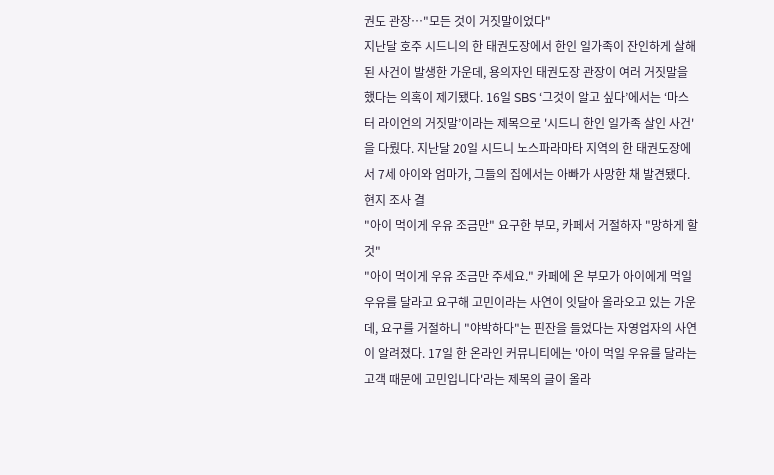권도 관장…"모든 것이 거짓말이었다"
지난달 호주 시드니의 한 태권도장에서 한인 일가족이 잔인하게 살해된 사건이 발생한 가운데, 용의자인 태권도장 관장이 여러 거짓말을 했다는 의혹이 제기됐다. 16일 SBS ‘그것이 알고 싶다’에서는 ‘마스터 라이언의 거짓말’이라는 제목으로 '시드니 한인 일가족 살인 사건'을 다뤘다. 지난달 20일 시드니 노스파라마타 지역의 한 태권도장에서 7세 아이와 엄마가, 그들의 집에서는 아빠가 사망한 채 발견됐다. 현지 조사 결
"아이 먹이게 우유 조금만" 요구한 부모, 카페서 거절하자 "망하게 할 것"
"아이 먹이게 우유 조금만 주세요." 카페에 온 부모가 아이에게 먹일 우유를 달라고 요구해 고민이라는 사연이 잇달아 올라오고 있는 가운데, 요구를 거절하니 "야박하다"는 핀잔을 들었다는 자영업자의 사연이 알려졌다. 17일 한 온라인 커뮤니티에는 '아이 먹일 우유를 달라는 고객 때문에 고민입니다'라는 제목의 글이 올라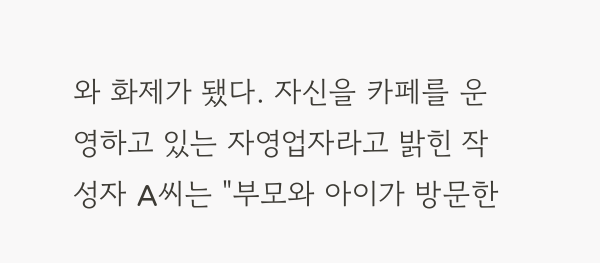와 화제가 됐다. 자신을 카페를 운영하고 있는 자영업자라고 밝힌 작성자 A씨는 "부모와 아이가 방문한